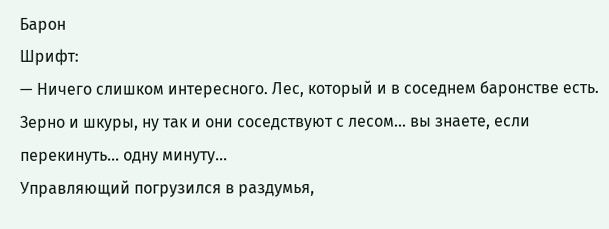Барон
Шрифт:
— Ничего слишком интересного. Лес, который и в соседнем баронстве есть. Зерно и шкуры, ну так и они соседствуют с лесом… вы знаете, если перекинуть… одну минуту…
Управляющий погрузился в раздумья,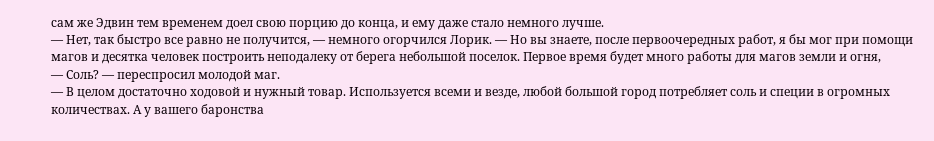сам же Эдвин тем временем доел свою порцию до конца, и ему даже стало немного лучше.
— Нет, так быстро все равно не получится, — немного огорчился Лорик. — Но вы знаете, после первоочередных работ, я бы мог при помощи магов и десятка человек построить неподалеку от берега небольшой поселок. Первое время будет много работы для магов земли и огня,
— Соль? — переспросил молодой маг.
— В целом достаточно ходовой и нужный товар. Используется всеми и везде, любой большой город потребляет соль и специи в огромных количествах. А у вашего баронства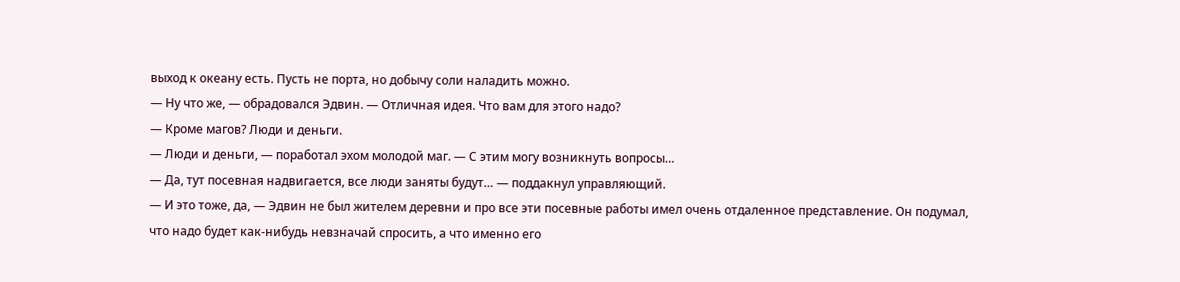выход к океану есть. Пусть не порта, но добычу соли наладить можно.
— Ну что же, — обрадовался Эдвин. — Отличная идея. Что вам для этого надо?
— Кроме магов? Люди и деньги.
— Люди и деньги, — поработал эхом молодой маг. — С этим могу возникнуть вопросы…
— Да, тут посевная надвигается, все люди заняты будут… — поддакнул управляющий.
— И это тоже, да, — Эдвин не был жителем деревни и про все эти посевные работы имел очень отдаленное представление. Он подумал, что надо будет как-нибудь невзначай спросить, а что именно его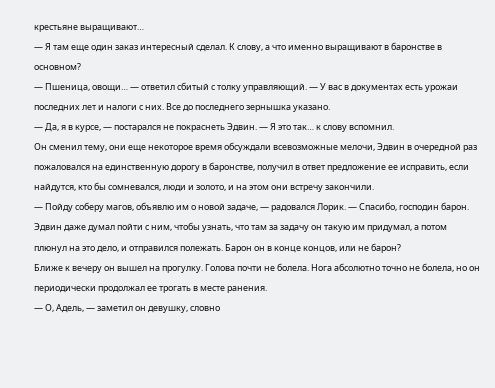крестьяне выращивают…
— Я там еще один заказ интересный сделал. К слову, а что именно выращивают в баронстве в основном?
— Пшеница, овощи… — ответил сбитый с толку управляющий. — У вас в документах есть урожаи последних лет и налоги с них. Все до последнего зернышка указано.
— Да, я в курсе, — постарался не покраснеть Эдвин. — Я это так… к слову вспомнил.
Он сменил тему, они еще некоторое время обсуждали всевозможные мелочи, Эдвин в очередной раз пожаловался на единственную дорогу в баронстве, получил в ответ предложение ее исправить, если найдутся, кто бы сомневался, люди и золото, и на этом они встречу закончили.
— Пойду соберу магов, объявлю им о новой задаче, — радовался Лорик. — Спасибо, господин барон.
Эдвин даже думал пойти с ним, чтобы узнать, что там за задачу он такую им придумал, а потом плюнул на это дело, и отправился полежать. Барон он в конце концов, или не барон?
Ближе к вечеру он вышел на прогулку. Голова почти не болела. Нога абсолютно точно не болела, но он периодически продолжал ее трогать в месте ранения.
— О, Адель, — заметил он девушку, словно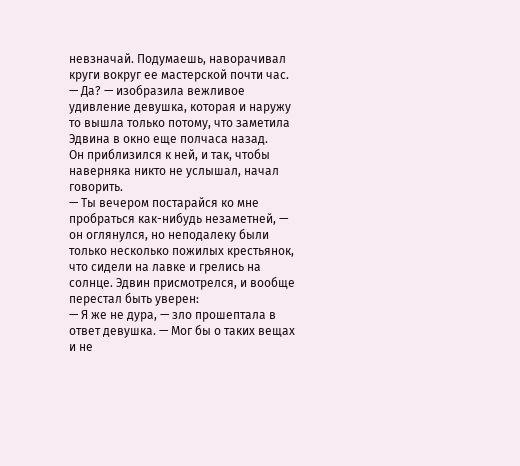невзначай. Подумаешь, наворачивал круги вокруг ее мастерской почти час.
— Да? — изобразила вежливое удивление девушка, которая и наружу то вышла только потому, что заметила Эдвина в окно еще полчаса назад.
Он приблизился к ней, и так, чтобы наверняка никто не услышал, начал говорить.
— Ты вечером постарайся ко мне пробраться как-нибудь незаметней, — он оглянулся, но неподалеку были только несколько пожилых крестьянок, что сидели на лавке и грелись на солнце. Эдвин присмотрелся, и вообще перестал быть уверен:
— Я же не дура, — зло прошептала в ответ девушка. — Мог бы о таких вещах и не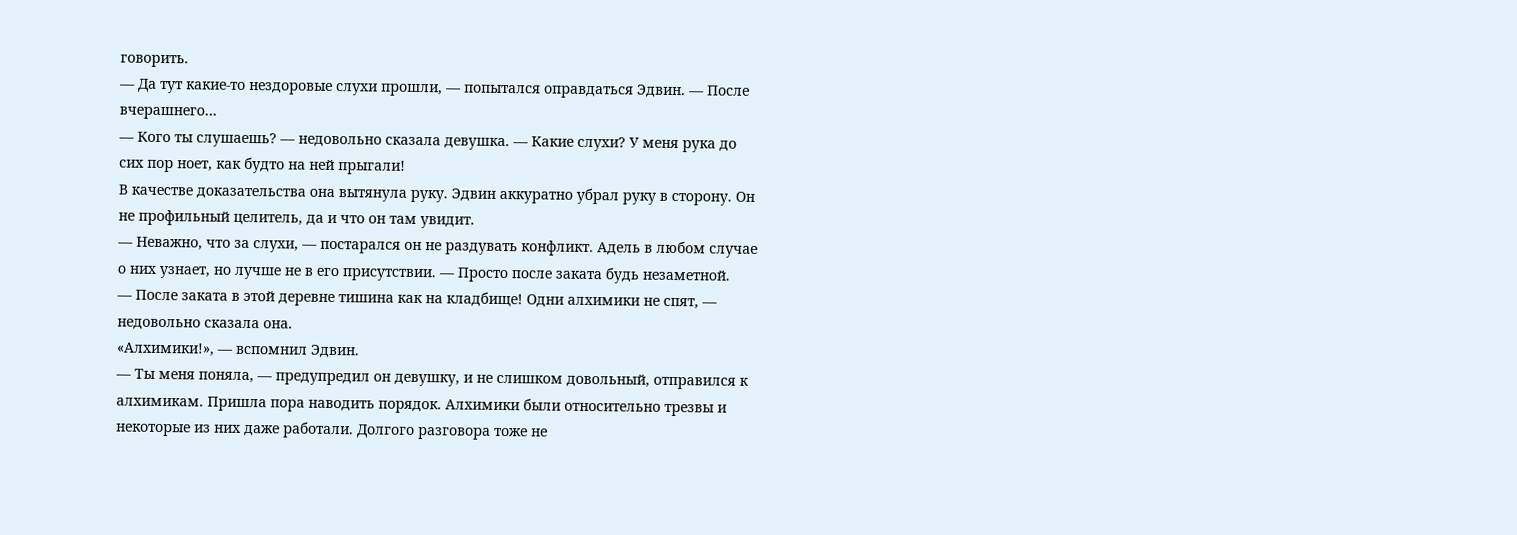говорить.
— Да тут какие-то нездоровые слухи прошли, — попытался оправдаться Эдвин. — После вчерашнего…
— Кого ты слушаешь? — недовольно сказала девушка. — Какие слухи? У меня рука до сих пор ноет, как будто на ней прыгали!
В качестве доказательства она вытянула руку. Эдвин аккуратно убрал руку в сторону. Он не профильный целитель, да и что он там увидит.
— Неважно, что за слухи, — постарался он не раздувать конфликт. Адель в любом случае о них узнает, но лучше не в его присутствии. — Просто после заката будь незаметной.
— После заката в этой деревне тишина как на кладбище! Одни алхимики не спят, — недовольно сказала она.
«Алхимики!», — вспомнил Эдвин.
— Ты меня поняла, — предупредил он девушку, и не слишком довольный, отправился к алхимикам. Пришла пора наводить порядок. Алхимики были относительно трезвы и некоторые из них даже работали. Долгого разговора тоже не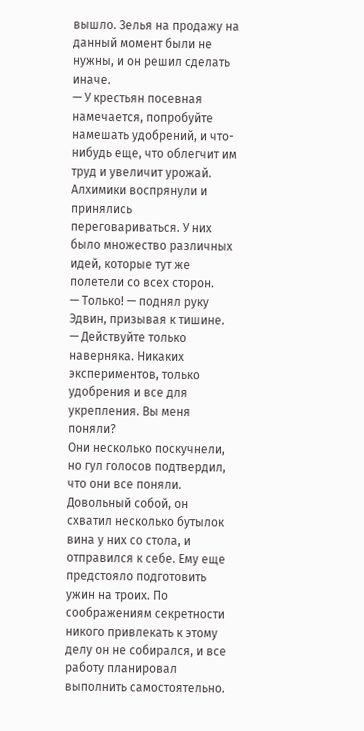вышло. Зелья на продажу на данный момент были не нужны, и он решил сделать иначе.
— У крестьян посевная намечается, попробуйте намешать удобрений, и что-нибудь еще, что облегчит им труд и увеличит урожай.
Алхимики воспрянули и принялись переговариваться. У них было множество различных идей, которые тут же полетели со всех сторон.
— Только! — поднял руку Эдвин, призывая к тишине. — Действуйте только наверняка. Никаких экспериментов, только удобрения и все для укрепления. Вы меня поняли?
Они несколько поскучнели, но гул голосов подтвердил, что они все поняли. Довольный собой, он схватил несколько бутылок вина у них со стола, и отправился к себе. Ему еще предстояло подготовить ужин на троих. По соображениям секретности никого привлекать к этому делу он не собирался, и все работу планировал выполнить самостоятельно.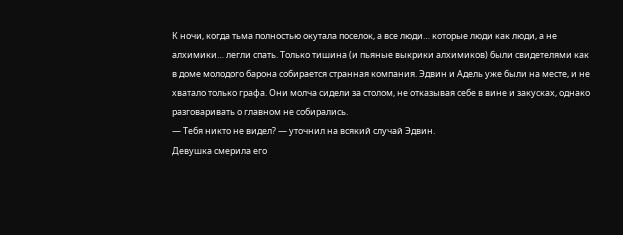К ночи, когда тьма полностью окутала поселок, а все люди… которые люди как люди, а не алхимики… легли спать. Только тишина (и пьяные выкрики алхимиков) были свидетелями как в доме молодого барона собирается странная компания. Эдвин и Адель уже были на месте, и не хватало только графа. Они молча сидели за столом, не отказывая себе в вине и закусках, однако разговаривать о главном не собирались.
— Тебя никто не видел? — уточнил на всякий случай Эдвин.
Девушка смерила его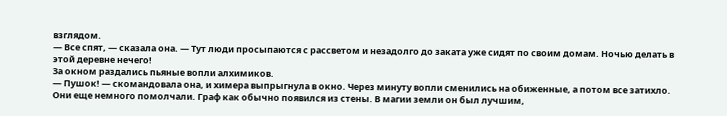взглядом.
— Все спят, — сказала она. — Тут люди просыпаются с рассветом и незадолго до заката уже сидят по своим домам. Ночью делать в этой деревне нечего!
За окном раздались пьяные вопли алхимиков.
— Пушок! — скомандовала она, и химера выпрыгнула в окно. Через минуту вопли сменились на обиженные, а потом все затихло.
Они еще немного помолчали. Граф как обычно появился из стены. В магии земли он был лучшим,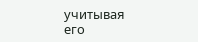учитывая его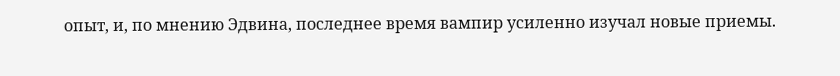опыт, и, по мнению Эдвина, последнее время вампир усиленно изучал новые приемы.